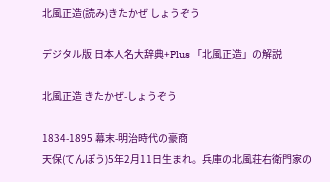北風正造(読み)きたかぜ しょうぞう

デジタル版 日本人名大辞典+Plus 「北風正造」の解説

北風正造 きたかぜ-しょうぞう

1834-1895 幕末-明治時代の豪商
天保(てんぽう)5年2月11日生まれ。兵庫の北風荘右衛門家の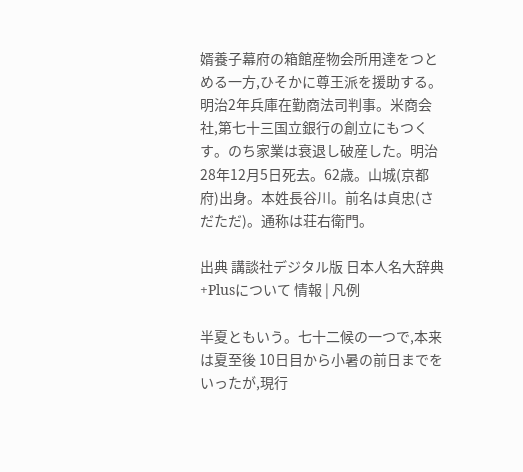婿養子幕府の箱館産物会所用達をつとめる一方,ひそかに尊王派を援助する。明治2年兵庫在勤商法司判事。米商会社,第七十三国立銀行の創立にもつくす。のち家業は衰退し破産した。明治28年12月5日死去。62歳。山城(京都府)出身。本姓長谷川。前名は貞忠(さだただ)。通称は荘右衛門。

出典 講談社デジタル版 日本人名大辞典+Plusについて 情報 | 凡例

半夏ともいう。七十二候の一つで,本来は夏至後 10日目から小暑の前日までをいったが,現行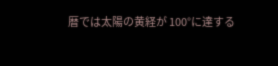暦では太陽の黄経が 100°に達する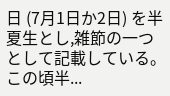日 (7月1日か2日) を半夏生とし,雑節の一つとして記載している。この頃半...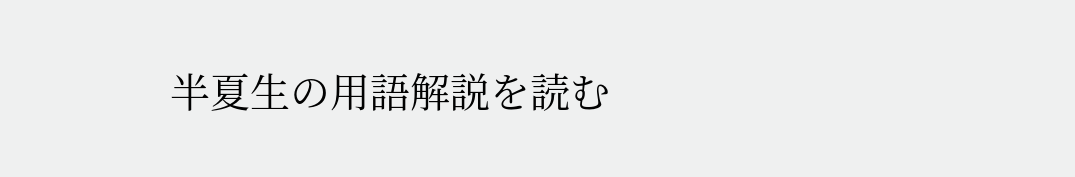半夏生の用語解説を読む